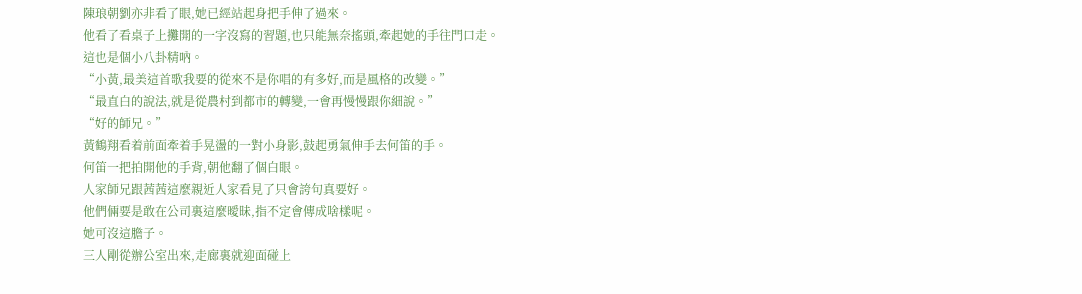陳琅朝劉亦非看了眼,她已經站起身把手伸了過來。
他看了看桌子上攤開的一字沒寫的習題,也只能無奈搖頭,牽起她的手往門口走。
這也是個小八卦精吶。
“小黃,最美這首歌我要的從來不是你唱的有多好,而是風格的改變。”
“最直白的說法,就是從農村到都市的轉變,一會再慢慢跟你細說。”
“好的師兄。”
黃鶴翔看着前面牽着手晃盪的一對小身影,鼓起勇氣伸手去何笛的手。
何笛一把拍開他的手背,朝他翻了個白眼。
人家師兄跟茜茜這麼親近人家看見了只會誇句真要好。
他們倆要是敢在公司裏這麼曖昧,指不定會傳成啥樣呢。
她可沒這膽子。
三人剛從辦公室出來,走廊裏就迎面碰上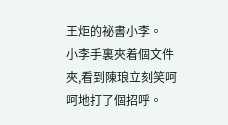王炬的祕書小李。
小李手裏夾着個文件夾,看到陳琅立刻笑呵呵地打了個招呼。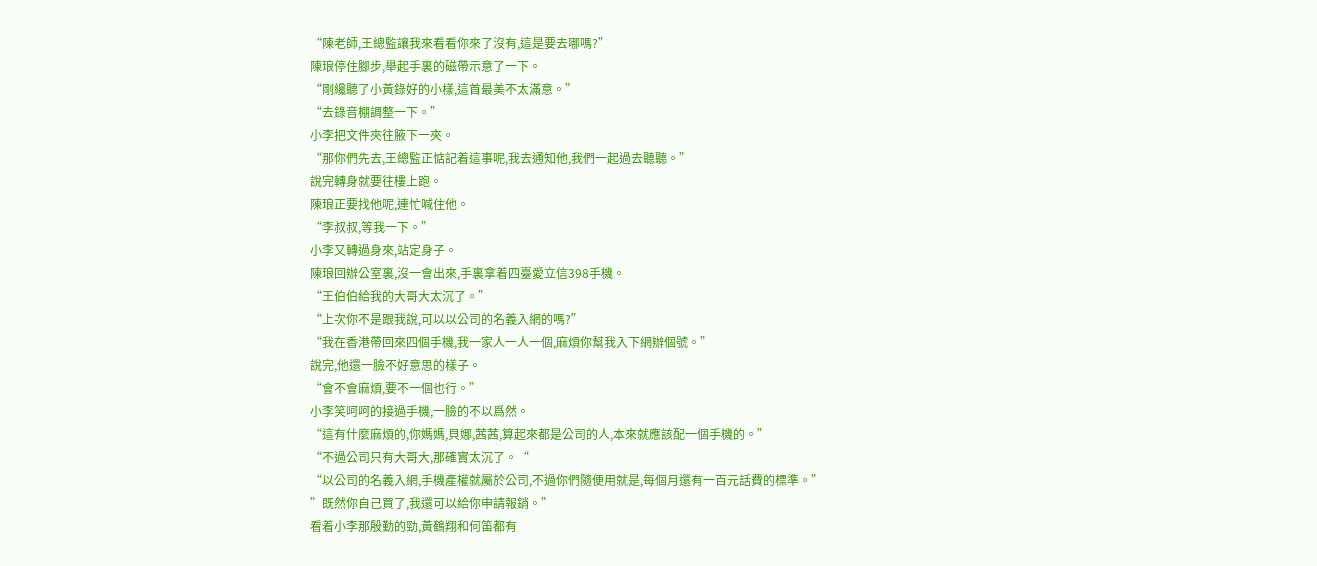“陳老師,王總監讓我來看看你來了沒有,這是要去哪嗎?”
陳琅停住腳步,舉起手裏的磁帶示意了一下。
“剛纔聽了小黃錄好的小樣,這首最美不太滿意。”
“去錄音棚調整一下。”
小李把文件夾往腋下一夾。
“那你們先去,王總監正惦記着這事呢,我去通知他,我們一起過去聽聽。”
說完轉身就要往樓上跑。
陳琅正要找他呢,連忙喊住他。
“李叔叔,等我一下。”
小李又轉過身來,站定身子。
陳琅回辦公室裏,沒一會出來,手裏拿着四臺愛立信398手機。
“王伯伯給我的大哥大太沉了。”
“上次你不是跟我說,可以以公司的名義入網的嗎?”
“我在香港帶回來四個手機,我一家人一人一個,麻煩你幫我入下網辦個號。”
說完,他還一臉不好意思的樣子。
“會不會麻煩,要不一個也行。”
小李笑呵呵的接過手機,一臉的不以爲然。
“這有什麼麻煩的,你媽媽,貝娜,茜茜,算起來都是公司的人,本來就應該配一個手機的。”
“不過公司只有大哥大,那確實太沉了。“
“以公司的名義入網,手機產權就屬於公司,不過你們隨便用就是,每個月還有一百元話費的標準。”
”既然你自己買了,我還可以給你申請報銷。”
看着小李那殷勤的勁,黃鶴翔和何笛都有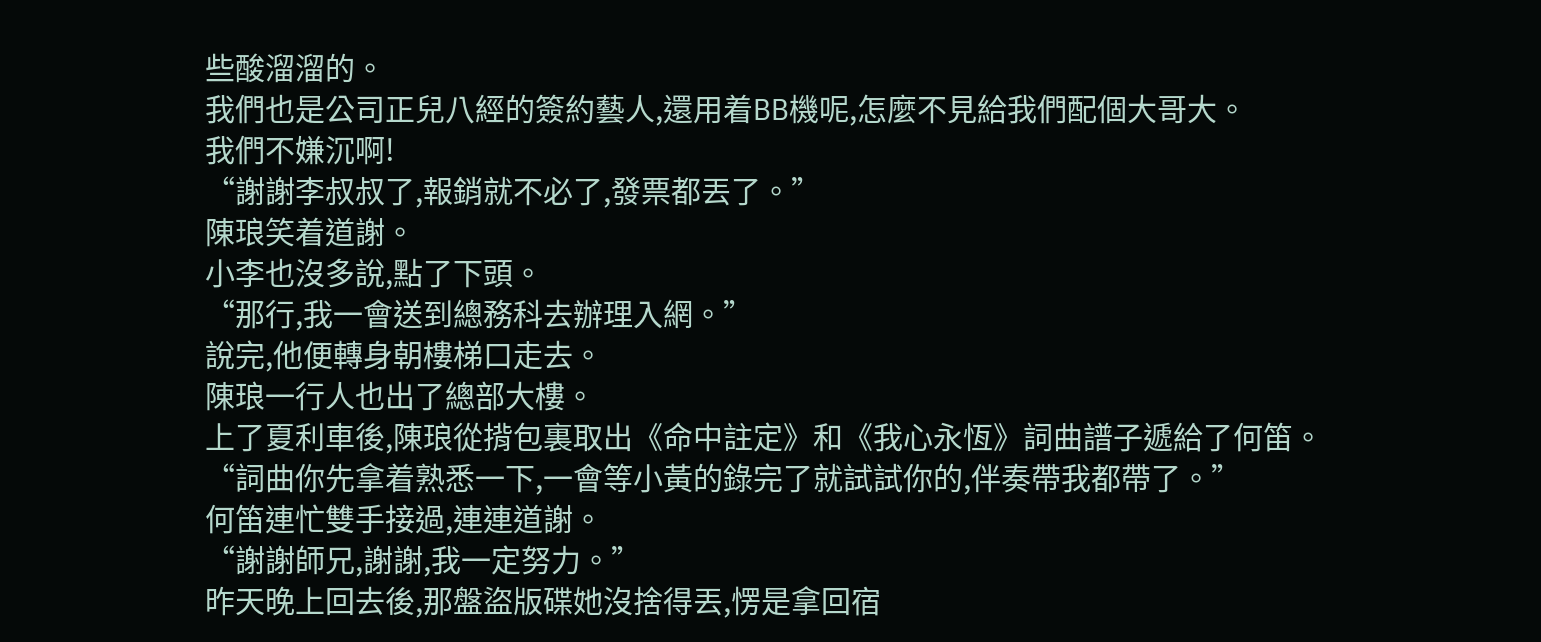些酸溜溜的。
我們也是公司正兒八經的簽約藝人,還用着BB機呢,怎麼不見給我們配個大哥大。
我們不嫌沉啊!
“謝謝李叔叔了,報銷就不必了,發票都丟了。”
陳琅笑着道謝。
小李也沒多說,點了下頭。
“那行,我一會送到總務科去辦理入網。”
說完,他便轉身朝樓梯口走去。
陳琅一行人也出了總部大樓。
上了夏利車後,陳琅從揹包裏取出《命中註定》和《我心永恆》詞曲譜子遞給了何笛。
“詞曲你先拿着熟悉一下,一會等小黃的錄完了就試試你的,伴奏帶我都帶了。”
何笛連忙雙手接過,連連道謝。
“謝謝師兄,謝謝,我一定努力。”
昨天晚上回去後,那盤盜版碟她沒捨得丟,愣是拿回宿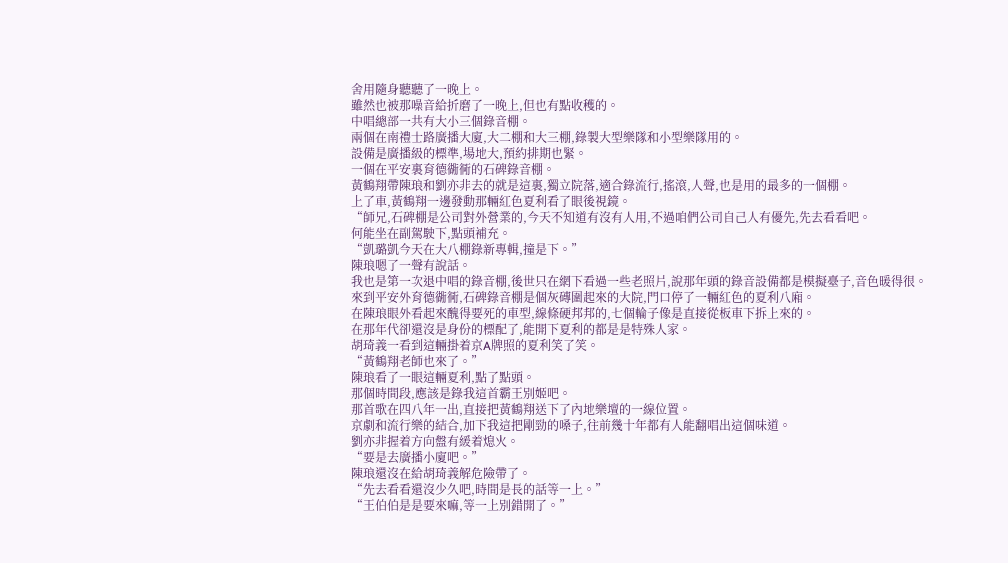舍用隨身聽聽了一晚上。
雖然也被那噪音給折磨了一晚上,但也有點收穫的。
中唱總部一共有大小三個錄音棚。
兩個在南禮士路廣播大廈,大二棚和大三棚,錄製大型樂隊和小型樂隊用的。
設備是廣播級的標準,場地大,預約排期也緊。
一個在平安裏育德衚衕的石碑錄音棚。
黃鶴翔帶陳琅和劉亦非去的就是這裏,獨立院落,適合錄流行,搖滾,人聲,也是用的最多的一個棚。
上了車,黃鶴翔一邊發動那輛紅色夏利看了眼後視鏡。
“師兄,石碑棚是公司對外營業的,今天不知道有沒有人用,不過咱們公司自己人有優先,先去看看吧。
何能坐在副駕駛下,點頭補充。
“凱璐凱今天在大八棚錄新專輯,撞是下。”
陳琅嗯了一聲有說話。
我也是第一次退中唱的錄音棚,後世只在網下看過一些老照片,說那年頭的錄音設備都是模擬臺子,音色暖得很。
來到平安外育德衚衕,石碑錄音棚是個灰磚圍起來的大院,門口停了一輛紅色的夏利八廂。
在陳琅眼外看起來醜得要死的車型,線條硬邦邦的,七個輪子像是直接從板車下拆上來的。
在那年代卻還沒是身份的標配了,能開下夏利的都是是特殊人家。
胡琦義一看到這輛掛着京A牌照的夏利笑了笑。
“黃鶴翔老師也來了。”
陳琅看了一眼這輛夏利,點了點頭。
那個時間段,應該是錄我這首霸王別姬吧。
那首歌在四八年一出,直接把黃鶴翔送下了內地樂壇的一線位置。
京劇和流行樂的結合,加下我這把剛勁的嗓子,往前幾十年都有人能翻唱出這個味道。
劉亦非握着方向盤有緩着熄火。
“要是去廣播小廈吧。”
陳琅還沒在給胡琦義解危險帶了。
“先去看看還沒少久吧,時間是長的話等一上。”
“王伯伯是是要來嘛,等一上別錯開了。”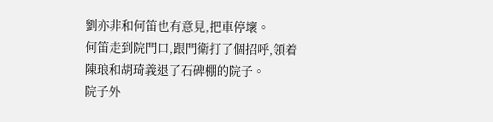劉亦非和何笛也有意見,把車停壞。
何笛走到院門口,跟門衛打了個招呼,領着陳琅和胡琦義退了石碑棚的院子。
院子外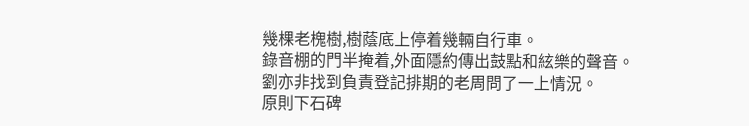幾棵老槐樹,樹蔭底上停着幾輛自行車。
錄音棚的門半掩着,外面隱約傳出鼓點和絃樂的聲音。
劉亦非找到負責登記排期的老周問了一上情況。
原則下石碑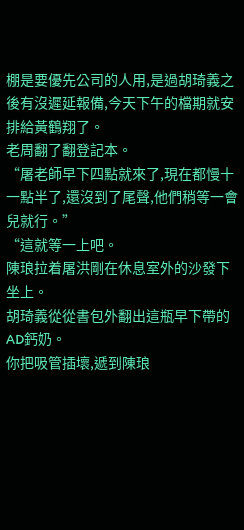棚是要優先公司的人用,是過胡琦義之後有沒遲延報備,今天下午的檔期就安排給黃鶴翔了。
老周翻了翻登記本。
“屠老師早下四點就來了,現在都慢十一點半了,還沒到了尾聲,他們稍等一會兒就行。”
“這就等一上吧。
陳琅拉着屠洪剛在休息室外的沙發下坐上。
胡琦義從從書包外翻出這瓶早下帶的AD鈣奶。
你把吸管插壞,遞到陳琅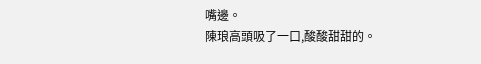嘴邊。
陳琅高頭吸了一口,酸酸甜甜的。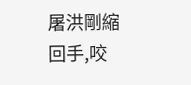屠洪剛縮回手,咬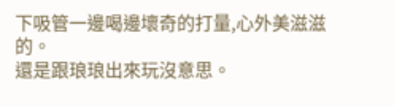下吸管一邊喝邊壞奇的打量,心外美滋滋的。
還是跟琅琅出來玩沒意思。